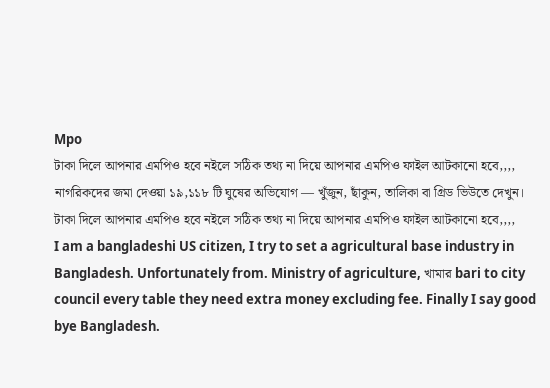Mpo
টাকা দিলে আপনার এমপিও হবে নইলে সঠিক তথ্য না দিয়ে আপনার এমপিও ফাইল আটকানো হবে,,,,
নাগরিকদের জমা দেওয়া ১৯,১১৮ টি ঘুষের অভিযোগ — খুঁজুন, ছাঁকুন, তালিকা বা গ্রিড ভিউতে দেখুন।
টাকা দিলে আপনার এমপিও হবে নইলে সঠিক তথ্য না দিয়ে আপনার এমপিও ফাইল আটকানো হবে,,,,
I am a bangladeshi US citizen, I try to set a agricultural base industry in Bangladesh. Unfortunately from. Ministry of agriculture, খামার bari to city council every table they need extra money excluding fee. Finally I say good bye Bangladesh.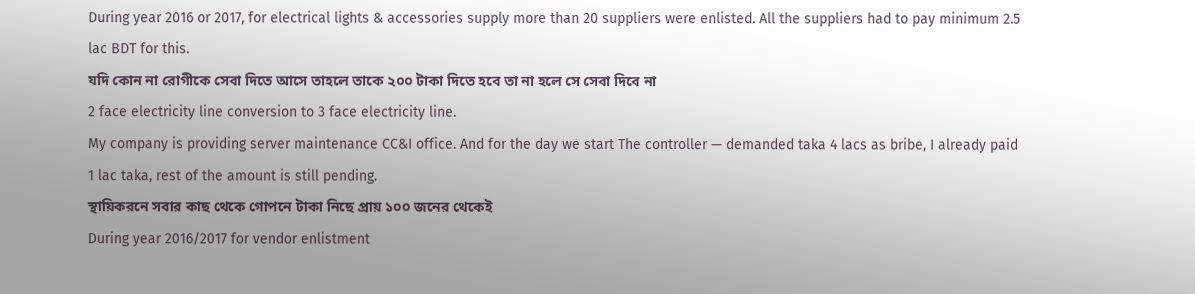During year 2016 or 2017, for electrical lights & accessories supply more than 20 suppliers were enlisted. All the suppliers had to pay minimum 2.5 lac BDT for this.
যদি কোন না রোগীকে সেবা দিতে আসে তাহলে তাকে ২০০ টাকা দিতে হবে তা না হলে সে সেবা দিবে না
2 face electricity line conversion to 3 face electricity line.
My company is providing server maintenance CC&I office. And for the day we start The controller — demanded taka 4 lacs as bribe, I already paid 1 lac taka, rest of the amount is still pending.
স্থায়িকরনে সবার কাছ থেকে গোপনে টাকা নিছে প্রায় ১০০ জনের থেকেই
During year 2016/2017 for vendor enlistment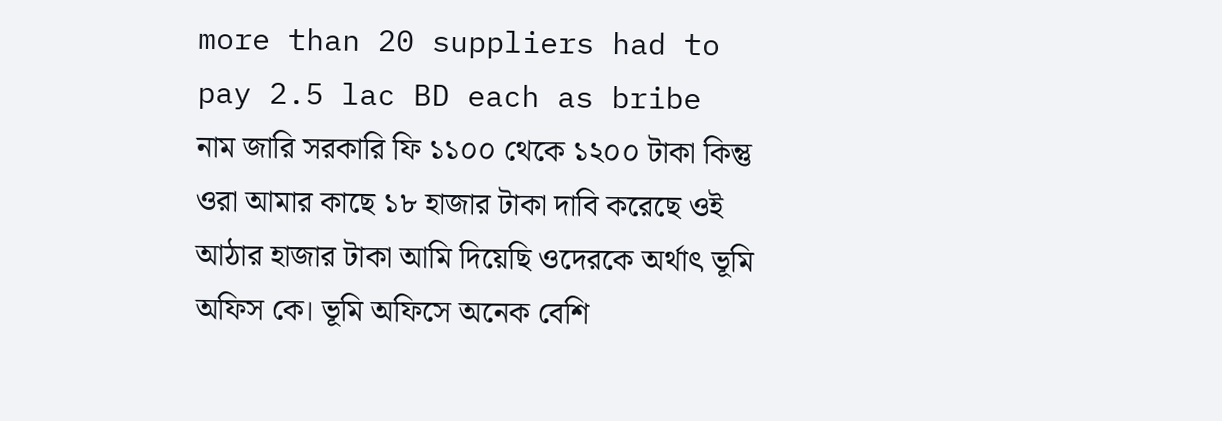more than 20 suppliers had to pay 2.5 lac BD each as bribe
নাম জারি সরকারি ফি ১১০০ থেকে ১২০০ টাকা কিন্তু ওরা আমার কাছে ১৮ হাজার টাকা দাবি করেছে ওই আঠার হাজার টাকা আমি দিয়েছি ওদেরকে অর্থাৎ ভূমি অফিস কে। ভূমি অফিসে অনেক বেশি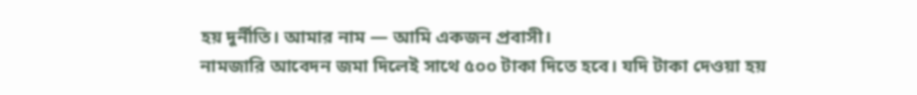হয় দুর্নীতি। আমার নাম — আমি একজন প্রবাসী।
নামজারি আবেদন জমা দিলেই সাথে ৫০০ টাকা দিতে হবে। যদি টাকা দেওয়া হয়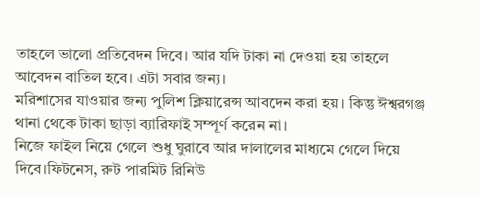তাহলে ভালো প্রতিবেদন দিবে। আর যদি টাকা না দেওয়া হয় তাহলে আবেদন বাতিল হবে। এটা সবার জন্য।
মরিশাসের যাওয়ার জন্য পুলিশ ক্লিয়ারেন্স আবদেন করা হয়। কিন্তু ঈশ্বরগঞ্জ থানা থেকে টাকা ছাড়া ব্যারিফাই সম্পূর্ণ করেন না।
নিজে ফাইল নিয়ে গেলে শুধু ঘুরাবে আর দালালের মাধ্যমে গেলে দিয়ে দিবে।ফিটনেস, রুট পারমিট রিনিউ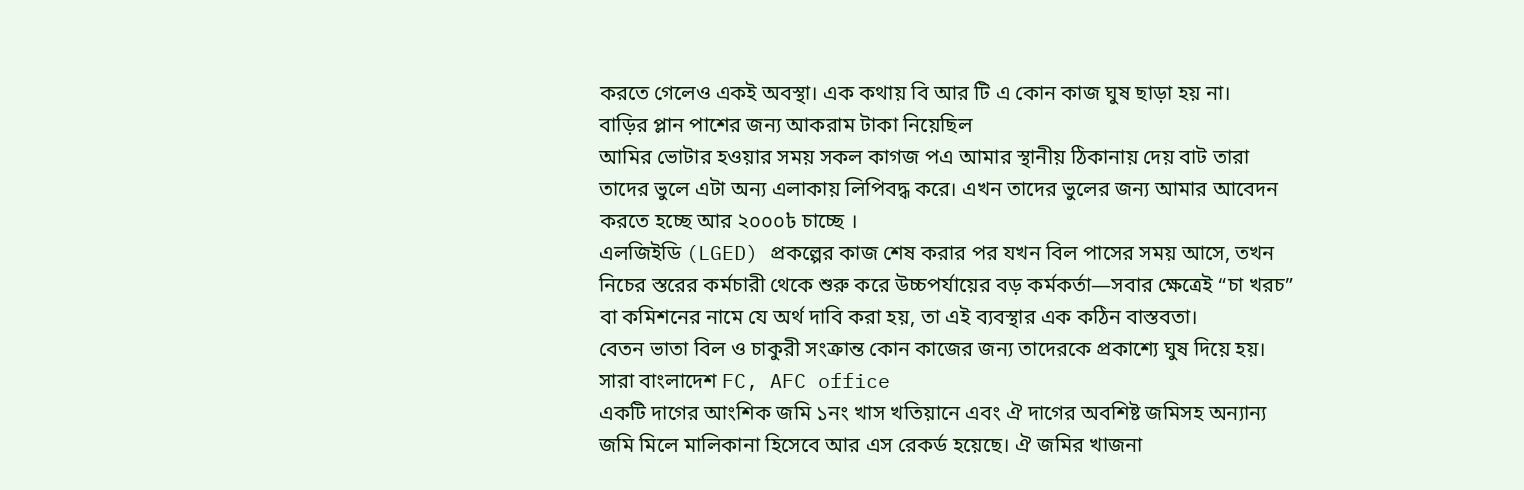করতে গেলেও একই অবস্থা। এক কথায় বি আর টি এ কোন কাজ ঘুষ ছাড়া হয় না।
বাড়ির প্লান পাশের জন্য আকরাম টাকা নিয়েছিল
আমির ভোটার হওয়ার সময় সকল কাগজ পএ আমার স্থানীয় ঠিকানায় দেয় বাট তারা তাদের ভুলে এটা অন্য এলাকায় লিপিবদ্ধ করে। এখন তাদের ভুলের জন্য আমার আবেদন করতে হচ্ছে আর ২০০০৳ চাচ্ছে ।
এলজিইডি (LGED) প্রকল্পের কাজ শেষ করার পর যখন বিল পাসের সময় আসে, তখন নিচের স্তরের কর্মচারী থেকে শুরু করে উচ্চপর্যায়ের বড় কর্মকর্তা—সবার ক্ষেত্রেই “চা খরচ” বা কমিশনের নামে যে অর্থ দাবি করা হয়, তা এই ব্যবস্থার এক কঠিন বাস্তবতা।
বেতন ভাতা বিল ও চাকুরী সংক্রান্ত কোন কাজের জন্য তাদেরকে প্রকাশ্যে ঘুষ দিয়ে হয়। সারা বাংলাদেশ FC, AFC office
একটি দাগের আংশিক জমি ১নং খাস খতিয়ানে এবং ঐ দাগের অবশিষ্ট জমিসহ অন্যান্য জমি মিলে মালিকানা হিসেবে আর এস রেকর্ড হয়েছে। ঐ জমির খাজনা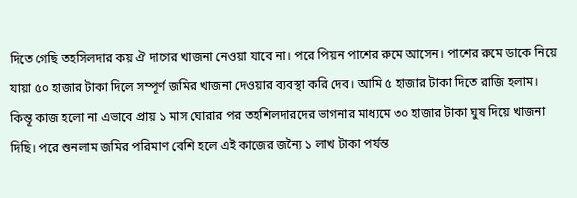দিতে গেছি তহসিলদার কয় ঐ দাগের খাজনা নেওয়া যাবে না। পরে পিয়ন পাশের রুমে আসেন। পাশের রুমে ডাকে নিয়ে যায়া ৫০ হাজার টাকা দিলে সম্পূর্ণ জমির খাজনা দেওয়ার ব্যবস্থা করি দেব। আমি ৫ হাজার টাকা দিতে রাজি হলাম। কিন্তূ কাজ হলো না এভাবে প্রায় ১ মাস ঘোরার পর তহশিলদারদের ভাগনার মাধ্যমে ৩০ হাজার টাকা ঘুষ দিয়ে খাজনা দিছি। পরে শুনলাম জমির পরিমাণ বেশি হলে এই কাজের জন্যৈ ১ লাখ টাকা পর্যন্ত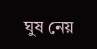ঘুষ নেয়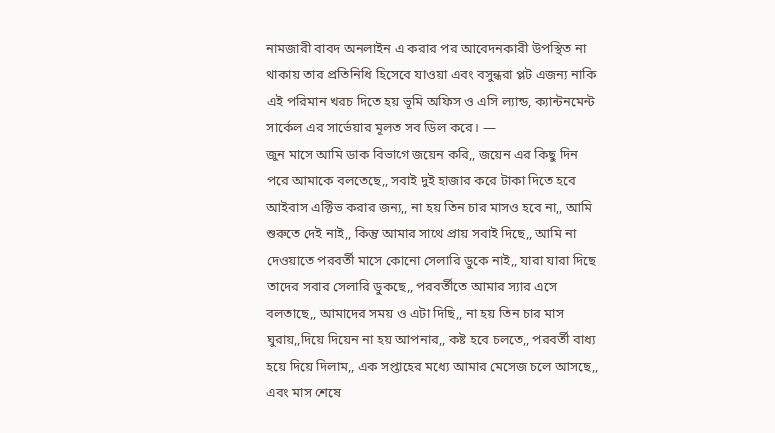নামজারী বাবদ অনলাইন এ করার পর আবেদনকারী উপস্থিত না থাকায় তার প্রতিনিধি হিসেবে যাওয়া এবং বসুন্ধরা প্লট এজন্য নাকি এই পরিমান খরচ দিতে হয় ভূমি অফিস ও এসি ল্যান্ড, ক্যান্টনমেন্ট সার্কেল এর সার্ভেয়ার মূলত সব ডিল করে। —
জুন মাসে আমি ডাক বিভাগে জয়েন করি,, জয়েন এর কিছু দিন পরে আমাকে বলতেছে,, সবাই দুই হাজার করে টাকা দিতে হবে আইবাস এক্টিভ করার জন্য,, না হয় তিন চার মাসও হবে না,, আমি শুরুতে দেই নাই,, কিন্তু আমার সাথে প্রায় সবাই দিছে,, আমি না দেওয়াতে পরবর্তী মাসে কোনো সেলারি ডুকে নাই,, যারা যারা দিছে তাদের সবার সেলারি ডুকছে,, পরবর্তীতে আমার স্যার এসে বলতাছে,, আমাদের সময় ও এটা দিছি,, না হয় তিন চার মাস ঘুরায়,,দিয়ে দিয়েন না হয় আপনার,, কষ্ট হবে চলতে,, পরবর্তী বাধ্য হয়ে দিয়ে দিলাম,, এক সপ্তাহের মধ্যে আমার মেসেজ চলে আসছে,, এবং মাস শেষে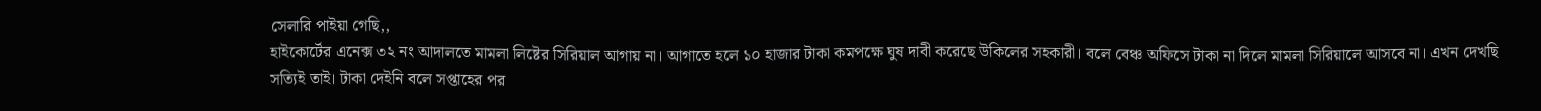সেলারি পাইয়া গেছি,,
হাইকোর্টের এনেক্স ৩২ নং আদালতে মামলা লিষ্টের সিরিয়াল আগায় না। আগাতে হলে ১০ হাজার টাকা কমপক্ষে ঘুষ দাবী করেছে উকিলের সহকারী। বলে বেঞ্চ অফিসে টাকা না দিলে মামলা সিরিয়ালে আসবে না। এখন দেখছি সত্যিই তাই। টাকা দেইনি বলে সপ্তাহের পর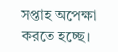সপ্তাহ অপেক্ষা করতে হচ্ছে।